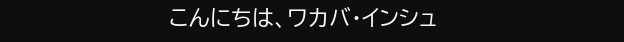こんにちは、ワカバ・インシュ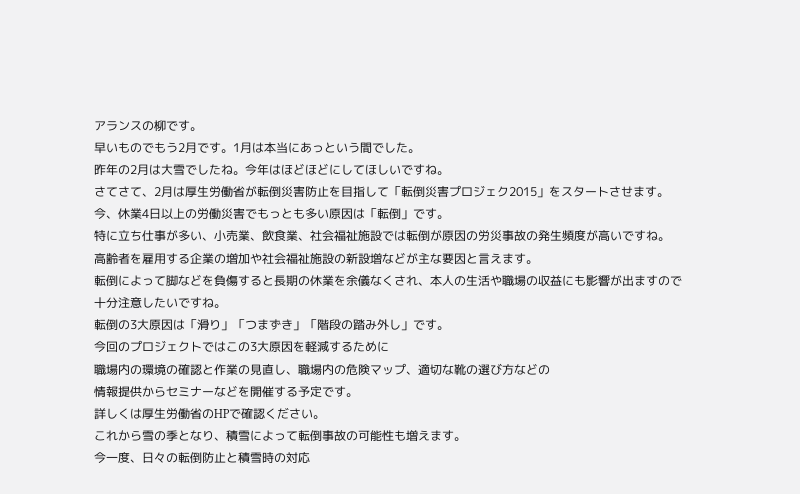アランスの柳です。
早いものでもう2月です。1月は本当にあっという間でした。
昨年の2月は大雪でしたね。今年はほどほどにしてほしいですね。
さてさて、2月は厚生労働省が転倒災害防止を目指して「転倒災害プロジェク2015」をスタートさせます。
今、休業4日以上の労働災害でもっとも多い原因は「転倒」です。
特に立ち仕事が多い、小売業、飲食業、社会福祉施設では転倒が原因の労災事故の発生頻度が高いですね。
高齢者を雇用する企業の増加や社会福祉施設の新設増などが主な要因と言えます。
転倒によって脚などを負傷すると長期の休業を余儀なくされ、本人の生活や職場の収益にも影響が出ますので
十分注意したいですね。
転倒の3大原因は「滑り」「つまずき」「階段の踏み外し」です。
今回のプロジェクトではこの3大原因を軽減するために
職場内の環境の確認と作業の見直し、職場内の危険マップ、適切な靴の選び方などの
情報提供からセミナーなどを開催する予定です。
詳しくは厚生労働省のHPで確認ください。
これから雪の季となり、積雪によって転倒事故の可能性も増えます。
今一度、日々の転倒防止と積雪時の対応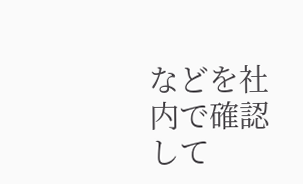などを社内で確認して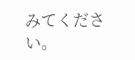みてください。